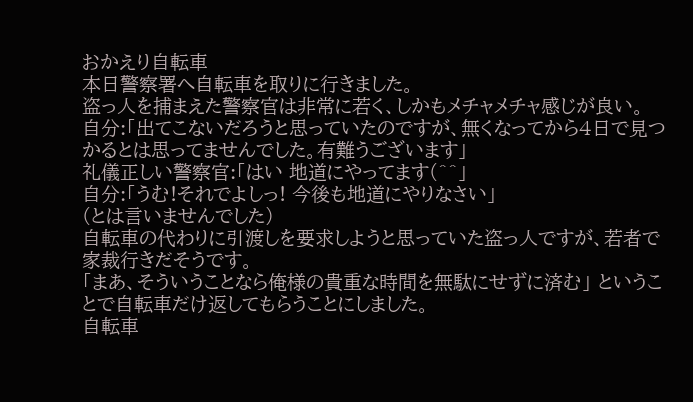おかえり自転車
本日警察署へ自転車を取りに行きました。
盗っ人を捕まえた警察官は非常に若く、しかもメチャメチャ感じが良い。
自分:「出てこないだろうと思っていたのですが、無くなってから4日で見つかるとは思ってませんでした。有難うございます」
礼儀正しい警察官:「はい 地道にやってます(^^」
自分:「うむ!それでよしっ! 今後も地道にやりなさい」
(とは言いませんでした)
自転車の代わりに引渡しを要求しようと思っていた盗っ人ですが、若者で家裁行きだそうです。
「まあ、そういうことなら俺様の貴重な時間を無駄にせずに済む」 ということで自転車だけ返してもらうことにしました。
自転車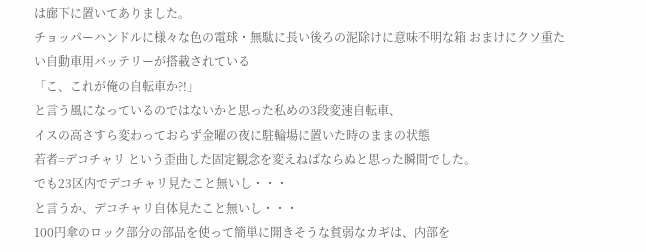は廊下に置いてありました。
チョッパーハンドルに様々な色の電球・無駄に長い後ろの泥除けに意味不明な箱 おまけにクソ重たい自動車用バッテリーが搭載されている
「こ、これが俺の自転車か?!」
と言う風になっているのではないかと思った私めの3段変速自転車、
イスの高さすら変わっておらず金曜の夜に駐輪場に置いた時のままの状態
若者=デコチャリ という歪曲した固定観念を変えねばならぬと思った瞬間でした。
でも23区内でデコチャリ見たこと無いし・・・
と言うか、デコチャリ自体見たこと無いし・・・
100円傘のロック部分の部品を使って簡単に開きそうな貧弱なカギは、内部を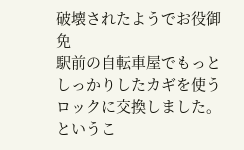破壊されたようでお役御免
駅前の自転車屋でもっとしっかりしたカギを使うロックに交換しました。
というこ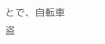とで、自転車盗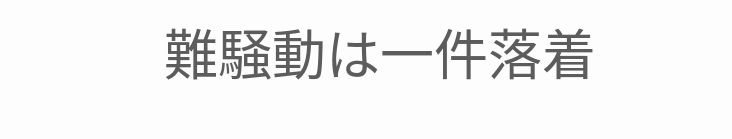難騒動は一件落着